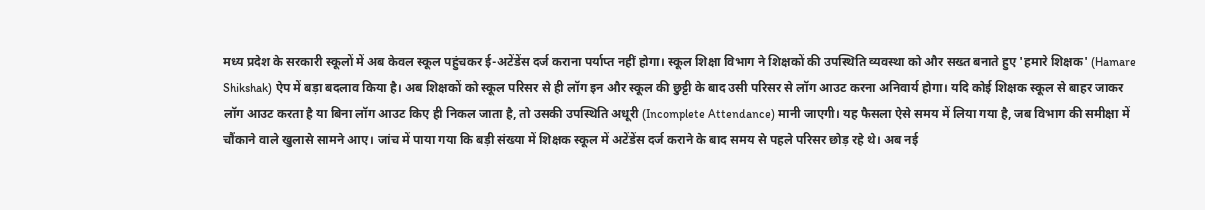मध्य प्रदेश के सरकारी स्कूलों में अब केवल स्कूल पहुंचकर ई-अटेंडेंस दर्ज कराना पर्याप्त नहीं होगा। स्कूल शिक्षा विभाग ने शिक्षकों की उपस्थिति व्यवस्था को और सख्त बनाते हुए 'हमारे शिक्षक' (Hamare Shikshak) ऐप में बड़ा बदलाव किया है। अब शिक्षकों को स्कूल परिसर से ही लॉग इन और स्कूल की छुट्टी के बाद उसी परिसर से लॉग आउट करना अनिवार्य होगा। यदि कोई शिक्षक स्कूल से बाहर जाकर लॉग आउट करता है या बिना लॉग आउट किए ही निकल जाता है, तो उसकी उपस्थिति अधूरी (Incomplete Attendance) मानी जाएगी। यह फैसला ऐसे समय में लिया गया है, जब विभाग की समीक्षा में चौंकाने वाले खुलासे सामने आए। जांच में पाया गया कि बड़ी संख्या में शिक्षक स्कूल में अटेंडेंस दर्ज कराने के बाद समय से पहले परिसर छोड़ रहे थे। अब नई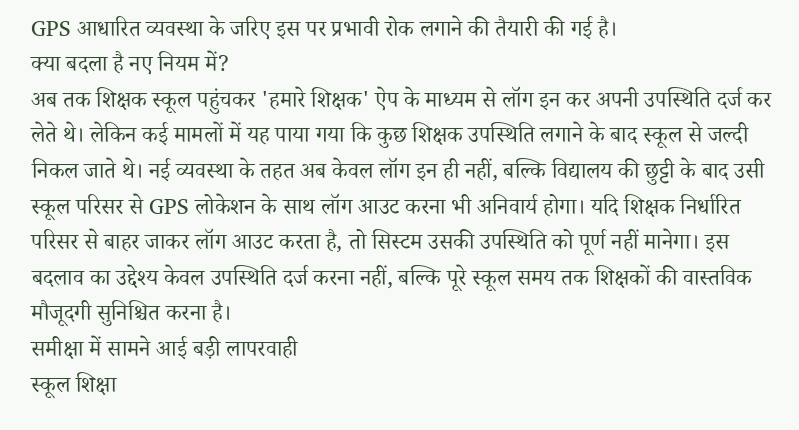GPS आधारित व्यवस्था के जरिए इस पर प्रभावी रोक लगाने की तैयारी की गई है।
क्या बदला है नए नियम में?
अब तक शिक्षक स्कूल पहुंचकर 'हमारे शिक्षक' ऐप के माध्यम से लॉग इन कर अपनी उपस्थिति दर्ज कर लेते थे। लेकिन कई मामलों में यह पाया गया कि कुछ शिक्षक उपस्थिति लगाने के बाद स्कूल से जल्दी निकल जाते थे। नई व्यवस्था के तहत अब केवल लॉग इन ही नहीं, बल्कि विद्यालय की छुट्टी के बाद उसी स्कूल परिसर से GPS लोकेशन के साथ लॉग आउट करना भी अनिवार्य होगा। यदि शिक्षक निर्धारित परिसर से बाहर जाकर लॉग आउट करता है, तो सिस्टम उसकी उपस्थिति को पूर्ण नहीं मानेगा। इस बदलाव का उद्देश्य केवल उपस्थिति दर्ज करना नहीं, बल्कि पूरे स्कूल समय तक शिक्षकों की वास्तविक मौजूदगी सुनिश्चित करना है।
समीक्षा में सामने आई बड़ी लापरवाही
स्कूल शिक्षा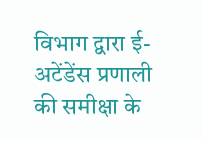विभाग द्वारा ई-अटेंडेंस प्रणाली की समीक्षा के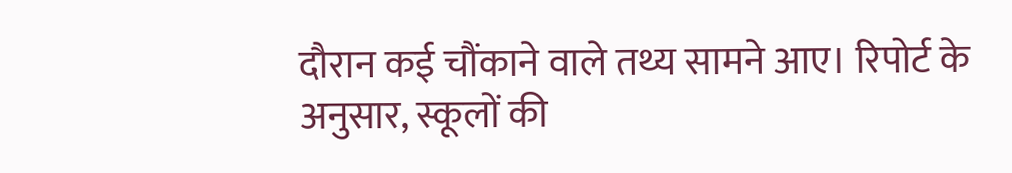दौरान कई चौंकाने वाले तथ्य सामने आए। रिपोर्ट के अनुसार, स्कूलों की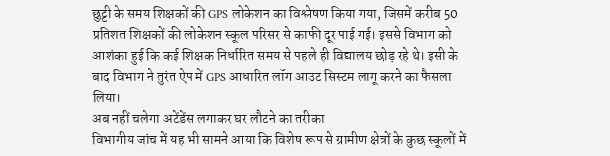छुट्टी के समय शिक्षकों की GPS लोकेशन का विश्लेषण किया गया, जिसमें करीब 50 प्रतिशत शिक्षकों की लोकेशन स्कूल परिसर से काफी दूर पाई गई। इससे विभाग को आशंका हुई कि कई शिक्षक निर्धारित समय से पहले ही विद्यालय छोड़ रहे थे। इसी के बाद विभाग ने तुरंत ऐप में GPS आधारित लॉग आउट सिस्टम लागू करने का फैसला लिया।
अब नहीं चलेगा अटेंडेंस लगाकर घर लौटने का तरीका
विभागीय जांच में यह भी सामने आया कि विशेष रूप से ग्रामीण क्षेत्रों के कुछ स्कूलों में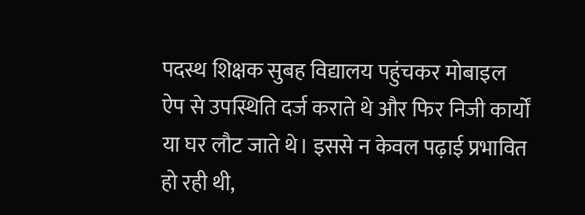पदस्थ शिक्षक सुबह विद्यालय पहुंचकर मोबाइल ऐप से उपस्थिति दर्ज कराते थे और फिर निजी कार्यों या घर लौट जाते थे। इससे न केवल पढ़ाई प्रभावित हो रही थी,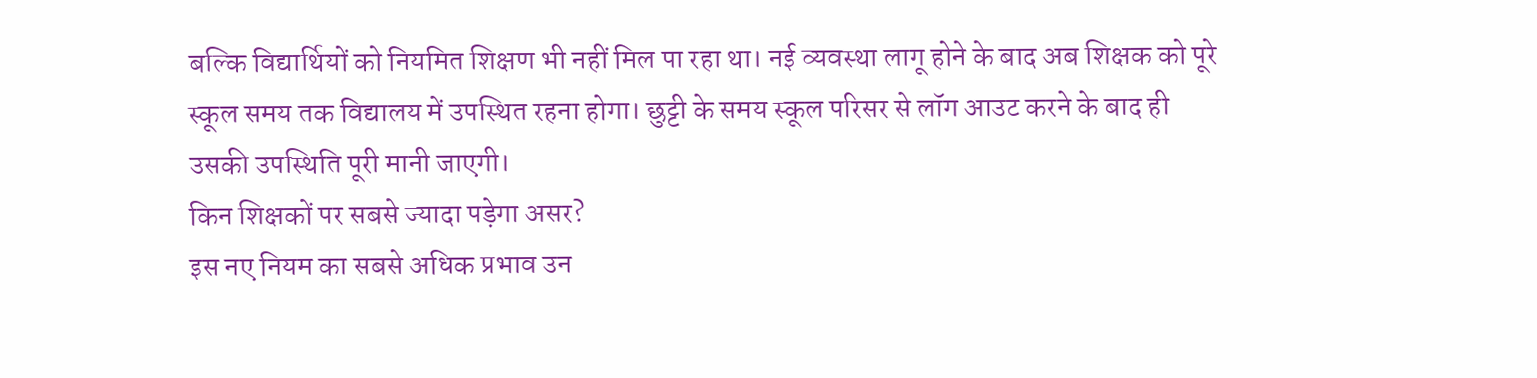बल्कि विद्यार्थियों को नियमित शिक्षण भी नहीं मिल पा रहा था। नई व्यवस्था लागू होने के बाद अब शिक्षक को पूरे स्कूल समय तक विद्यालय में उपस्थित रहना होगा। छुट्टी के समय स्कूल परिसर से लॉग आउट करने के बाद ही उसकी उपस्थिति पूरी मानी जाएगी।
किन शिक्षकों पर सबसे ज्यादा पड़ेगा असर?
इस नए नियम का सबसे अधिक प्रभाव उन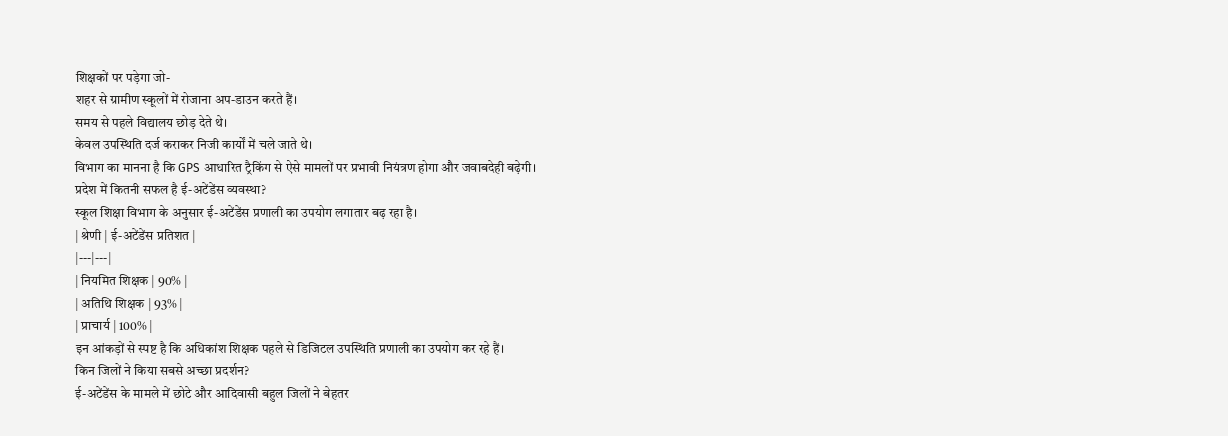शिक्षकों पर पड़ेगा जो-
शहर से ग्रामीण स्कूलों में रोजाना अप-डाउन करते हैं।
समय से पहले विद्यालय छोड़ देते थे।
केवल उपस्थिति दर्ज कराकर निजी कार्यों में चले जाते थे।
विभाग का मानना है कि GPS आधारित ट्रैकिंग से ऐसे मामलों पर प्रभावी नियंत्रण होगा और जवाबदेही बढ़ेगी।
प्रदेश में कितनी सफल है ई-अटेंडेंस व्यवस्था?
स्कूल शिक्षा विभाग के अनुसार ई-अटेंडेंस प्रणाली का उपयोग लगातार बढ़ रहा है।
| श्रेणी | ई-अटेंडेंस प्रतिशत |
|---|---|
| नियमित शिक्षक | 90% |
| अतिथि शिक्षक | 93% |
| प्राचार्य | 100% |
इन आंकड़ों से स्पष्ट है कि अधिकांश शिक्षक पहले से डिजिटल उपस्थिति प्रणाली का उपयोग कर रहे हैं।
किन जिलों ने किया सबसे अच्छा प्रदर्शन?
ई-अटेंडेंस के मामले में छोटे और आदिवासी बहुल जिलों ने बेहतर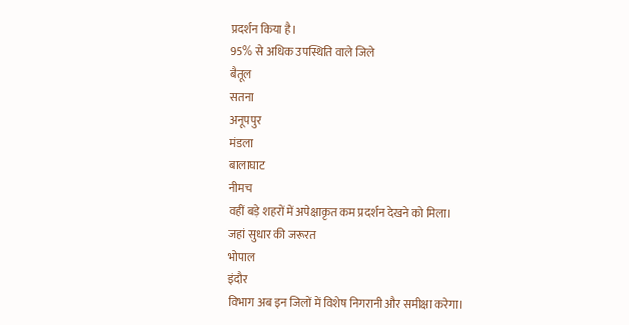प्रदर्शन किया है।
95% से अधिक उपस्थिति वाले जिले
बैतूल
सतना
अनूपपुर
मंडला
बालाघाट
नीमच
वहीं बड़े शहरों में अपेक्षाकृत कम प्रदर्शन देखने को मिला।
जहां सुधार की जरूरत
भोपाल
इंदौर
विभाग अब इन जिलों में विशेष निगरानी और समीक्षा करेगा।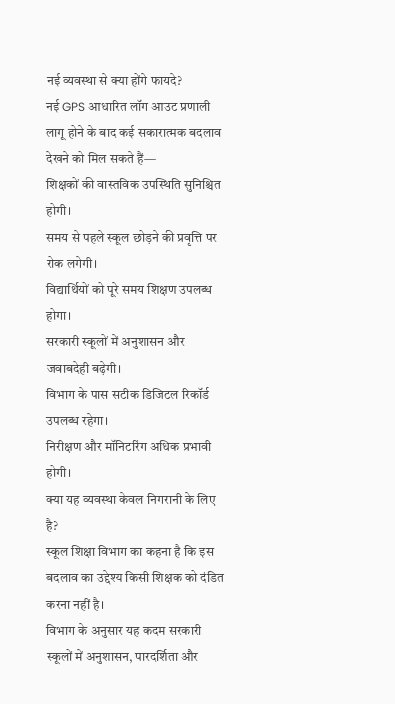नई व्यवस्था से क्या होंगे फायदे?
नई GPS आधारित लॉग आउट प्रणाली लागू होने के बाद कई सकारात्मक बदलाव देखने को मिल सकते हैं—
शिक्षकों की वास्तविक उपस्थिति सुनिश्चित होगी।
समय से पहले स्कूल छोड़ने की प्रवृत्ति पर रोक लगेगी।
विद्यार्थियों को पूरे समय शिक्षण उपलब्ध होगा।
सरकारी स्कूलों में अनुशासन और जवाबदेही बढ़ेगी।
विभाग के पास सटीक डिजिटल रिकॉर्ड उपलब्ध रहेगा।
निरीक्षण और मॉनिटरिंग अधिक प्रभावी होगी।
क्या यह व्यवस्था केवल निगरानी के लिए है?
स्कूल शिक्षा विभाग का कहना है कि इस बदलाव का उद्देश्य किसी शिक्षक को दंडित करना नहीं है।
विभाग के अनुसार यह कदम सरकारी स्कूलों में अनुशासन, पारदर्शिता और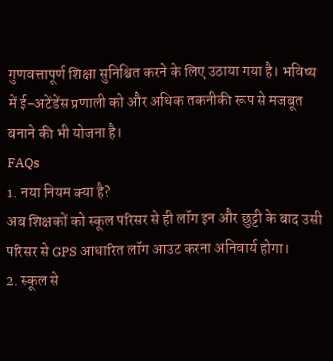गुणवत्तापूर्ण शिक्षा सुनिश्चित करने के लिए उठाया गया है। भविष्य में ई-अटेंडेंस प्रणाली को और अधिक तकनीकी रूप से मजबूत बनाने की भी योजना है।
FAQs
1. नया नियम क्या है?
अब शिक्षकों को स्कूल परिसर से ही लॉग इन और छुट्टी के बाद उसी परिसर से GPS आधारित लॉग आउट करना अनिवार्य होगा।
2. स्कूल से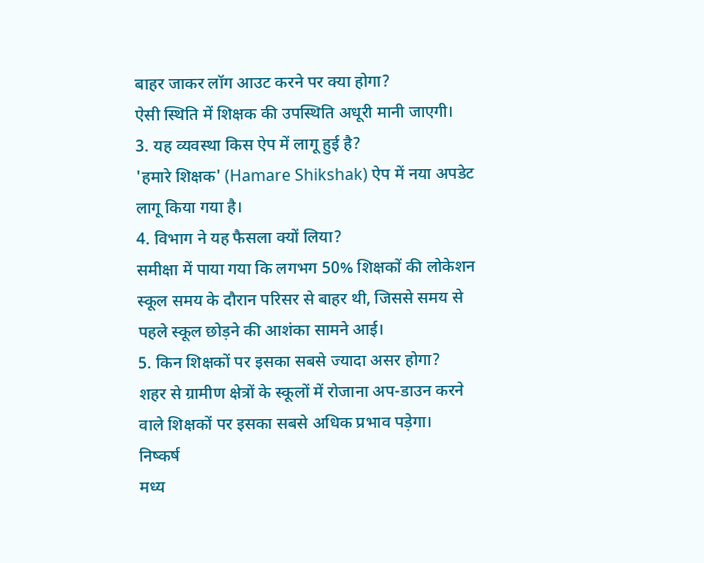बाहर जाकर लॉग आउट करने पर क्या होगा?
ऐसी स्थिति में शिक्षक की उपस्थिति अधूरी मानी जाएगी।
3. यह व्यवस्था किस ऐप में लागू हुई है?
'हमारे शिक्षक' (Hamare Shikshak) ऐप में नया अपडेट लागू किया गया है।
4. विभाग ने यह फैसला क्यों लिया?
समीक्षा में पाया गया कि लगभग 50% शिक्षकों की लोकेशन स्कूल समय के दौरान परिसर से बाहर थी, जिससे समय से पहले स्कूल छोड़ने की आशंका सामने आई।
5. किन शिक्षकों पर इसका सबसे ज्यादा असर होगा?
शहर से ग्रामीण क्षेत्रों के स्कूलों में रोजाना अप-डाउन करने वाले शिक्षकों पर इसका सबसे अधिक प्रभाव पड़ेगा।
निष्कर्ष
मध्य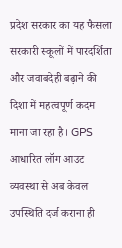प्रदेश सरकार का यह फैसला सरकारी स्कूलों में पारदर्शिता और जवाबदेही बढ़ाने की दिशा में महत्वपूर्ण कदम माना जा रहा है। GPS आधारित लॉग आउट व्यवस्था से अब केवल उपस्थिति दर्ज कराना ही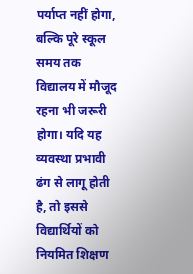पर्याप्त नहीं होगा, बल्कि पूरे स्कूल समय तक विद्यालय में मौजूद रहना भी जरूरी होगा। यदि यह व्यवस्था प्रभावी ढंग से लागू होती है, तो इससे विद्यार्थियों को नियमित शिक्षण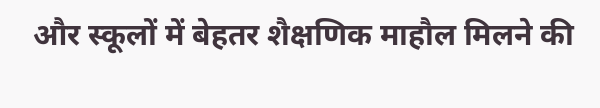और स्कूलों में बेहतर शैक्षणिक माहौल मिलने की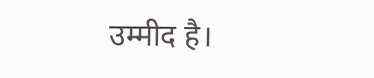उम्मीद है।